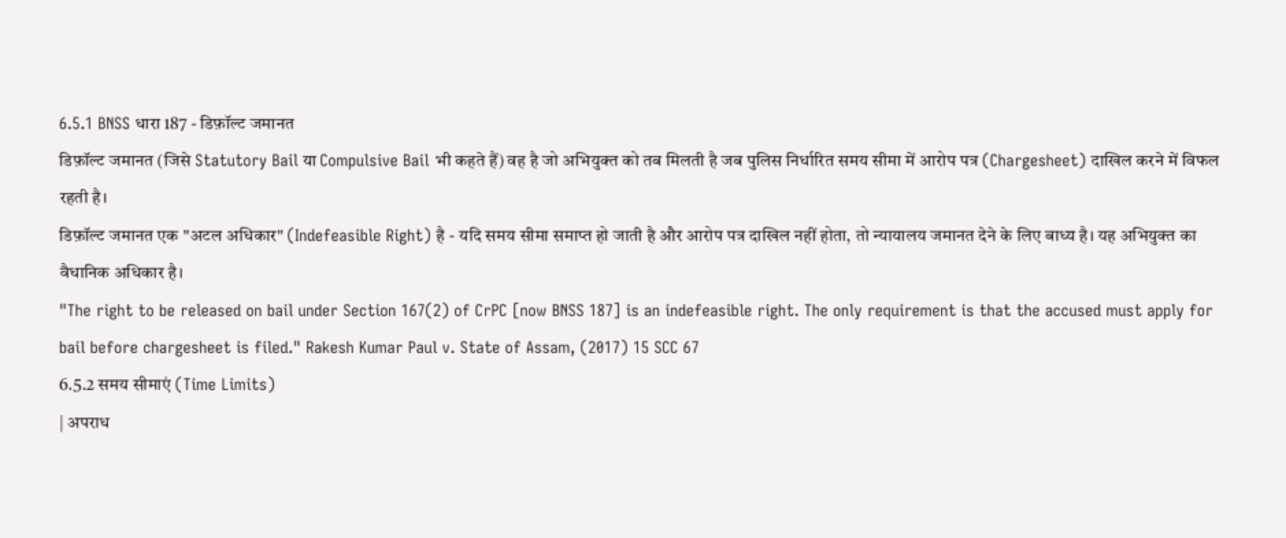6.5.1 BNSS धारा 187 - डिफ़ॉल्ट जमानत
डिफ़ॉल्ट जमानत (जिसे Statutory Bail या Compulsive Bail भी कहते हैं) वह है जो अभियुक्त को तब मिलती है जब पुलिस निर्धारित समय सीमा में आरोप पत्र (Chargesheet) दाखिल करने में विफल रहती है।
डिफ़ॉल्ट जमानत एक "अटल अधिकार" (Indefeasible Right) है - यदि समय सीमा समाप्त हो जाती है और आरोप पत्र दाखिल नहीं होता, तो न्यायालय जमानत देने के लिए बाध्य है। यह अभियुक्त का वैधानिक अधिकार है।
"The right to be released on bail under Section 167(2) of CrPC [now BNSS 187] is an indefeasible right. The only requirement is that the accused must apply for bail before chargesheet is filed." Rakesh Kumar Paul v. State of Assam, (2017) 15 SCC 67
6.5.2 समय सीमाएं (Time Limits)
| अपराध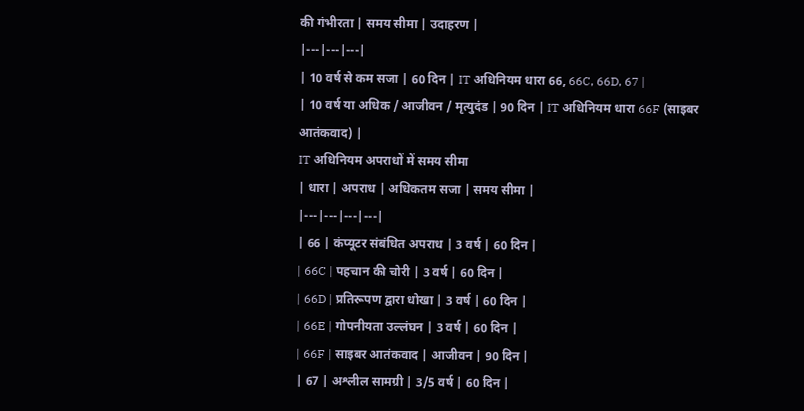की गंभीरता | समय सीमा | उदाहरण |
|---|---|---|
| 10 वर्ष से कम सजा | 60 दिन | IT अधिनियम धारा 66, 66C, 66D, 67 |
| 10 वर्ष या अधिक / आजीवन / मृत्युदंड | 90 दिन | IT अधिनियम धारा 66F (साइबर आतंकवाद) |
IT अधिनियम अपराधों में समय सीमा
| धारा | अपराध | अधिकतम सजा | समय सीमा |
|---|---|---|---|
| 66 | कंप्यूटर संबंधित अपराध | 3 वर्ष | 60 दिन |
| 66C | पहचान की चोरी | 3 वर्ष | 60 दिन |
| 66D | प्रतिरूपण द्वारा धोखा | 3 वर्ष | 60 दिन |
| 66E | गोपनीयता उल्लंघन | 3 वर्ष | 60 दिन |
| 66F | साइबर आतंकवाद | आजीवन | 90 दिन |
| 67 | अश्लील सामग्री | 3/5 वर्ष | 60 दिन |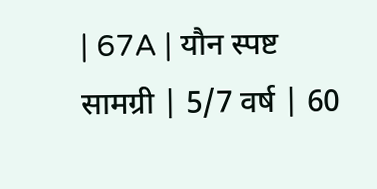| 67A | यौन स्पष्ट सामग्री | 5/7 वर्ष | 60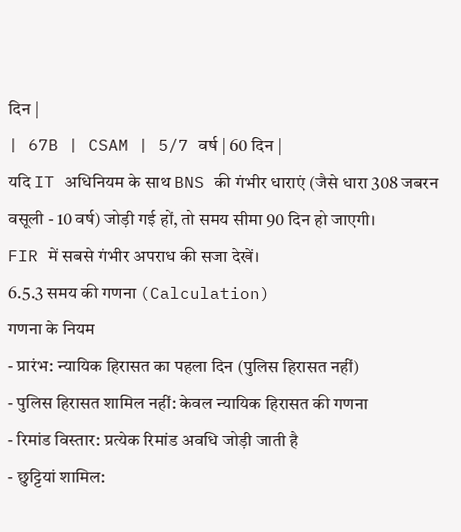दिन |
| 67B | CSAM | 5/7 वर्ष | 60 दिन |
यदि IT अधिनियम के साथ BNS की गंभीर धाराएं (जैसे धारा 308 जबरन वसूली - 10 वर्ष) जोड़ी गई हों, तो समय सीमा 90 दिन हो जाएगी।
FIR में सबसे गंभीर अपराध की सजा देखें।
6.5.3 समय की गणना (Calculation)
गणना के नियम
- प्रारंभ: न्यायिक हिरासत का पहला दिन (पुलिस हिरासत नहीं)
- पुलिस हिरासत शामिल नहीं: केवल न्यायिक हिरासत की गणना
- रिमांड विस्तार: प्रत्येक रिमांड अवधि जोड़ी जाती है
- छुट्टियां शामिल: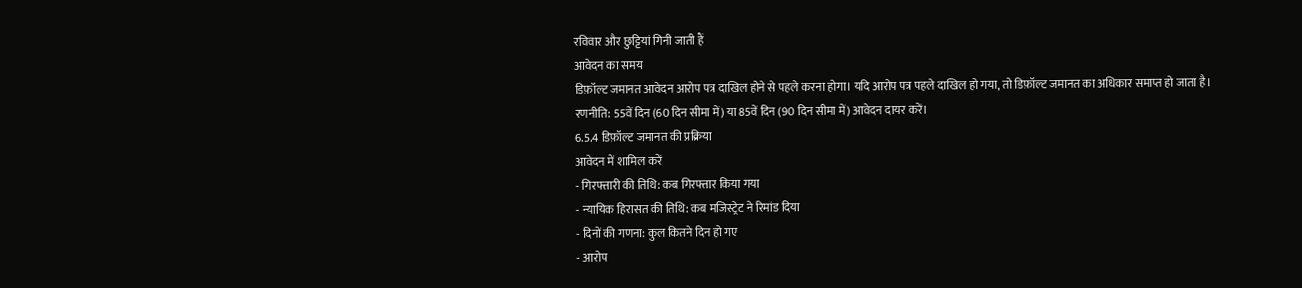रविवार और छुट्टियां गिनी जाती हैं
आवेदन का समय
डिफ़ॉल्ट जमानत आवेदन आरोप पत्र दाखिल होने से पहले करना होगा। यदि आरोप पत्र पहले दाखिल हो गया, तो डिफ़ॉल्ट जमानत का अधिकार समाप्त हो जाता है।
रणनीति: 55वें दिन (60 दिन सीमा में) या 85वें दिन (90 दिन सीमा में) आवेदन दायर करें।
6.5.4 डिफ़ॉल्ट जमानत की प्रक्रिया
आवेदन में शामिल करें
- गिरफ्तारी की तिथि: कब गिरफ्तार किया गया
- न्यायिक हिरासत की तिथि: कब मजिस्ट्रेट ने रिमांड दिया
- दिनों की गणना: कुल कितने दिन हो गए
- आरोप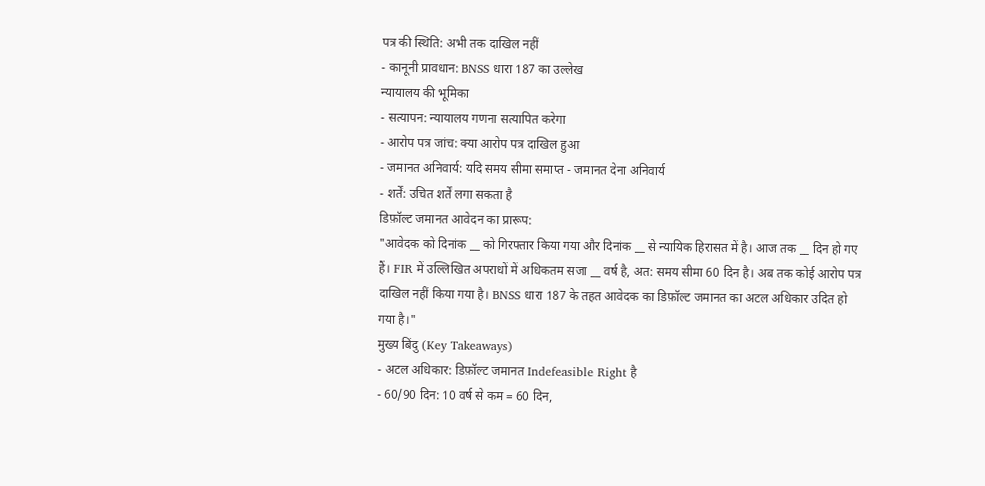पत्र की स्थिति: अभी तक दाखिल नहीं
- कानूनी प्रावधान: BNSS धारा 187 का उल्लेख
न्यायालय की भूमिका
- सत्यापन: न्यायालय गणना सत्यापित करेगा
- आरोप पत्र जांच: क्या आरोप पत्र दाखिल हुआ
- जमानत अनिवार्य: यदि समय सीमा समाप्त - जमानत देना अनिवार्य
- शर्तें: उचित शर्तें लगा सकता है
डिफ़ॉल्ट जमानत आवेदन का प्रारूप:
"आवेदक को दिनांक __ को गिरफ्तार किया गया और दिनांक __ से न्यायिक हिरासत में है। आज तक __ दिन हो गए हैं। FIR में उल्लिखित अपराधों में अधिकतम सजा __ वर्ष है, अत: समय सीमा 60 दिन है। अब तक कोई आरोप पत्र दाखिल नहीं किया गया है। BNSS धारा 187 के तहत आवेदक का डिफ़ॉल्ट जमानत का अटल अधिकार उदित हो गया है।"
मुख्य बिंदु (Key Takeaways)
- अटल अधिकार: डिफ़ॉल्ट जमानत Indefeasible Right है
- 60/90 दिन: 10 वर्ष से कम = 60 दिन,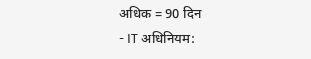अधिक = 90 दिन
- IT अधिनियम: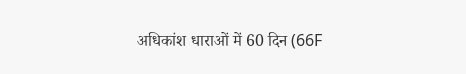अधिकांश धाराओं में 60 दिन (66F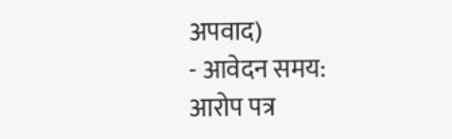अपवाद)
- आवेदन समय: आरोप पत्र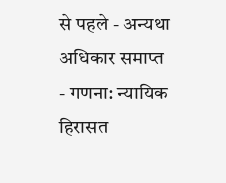से पहले - अन्यथा अधिकार समाप्त
- गणना: न्यायिक हिरासत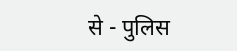से - पुलिस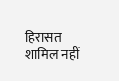हिरासत शामिल नहीं